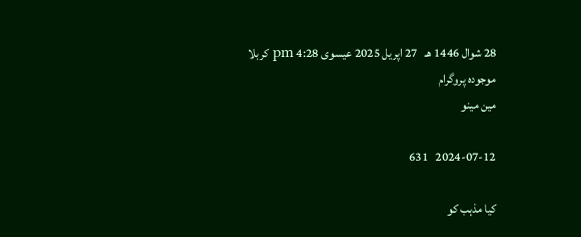28 شوال 1446 هـ   27 اپریل 2025 عيسوى 4:28 pm کربلا
موجودہ پروگرام
مین مینو

2024-07-12   631

کیا مذہب کو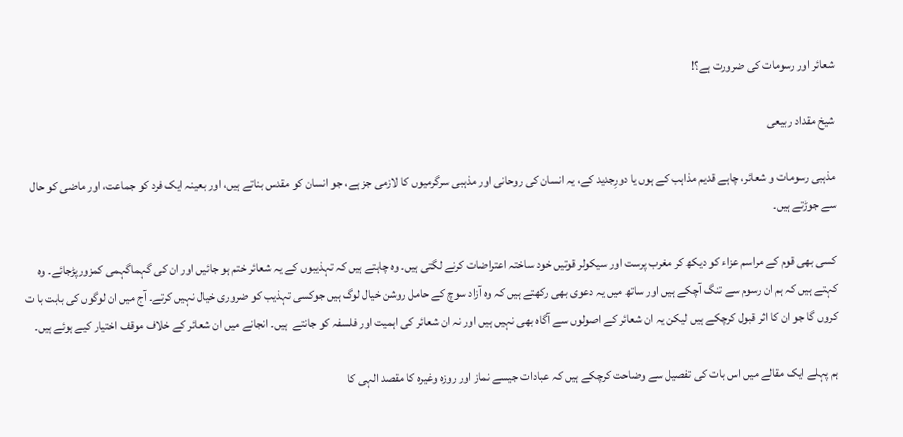شعائر اور رسومات کی ضرورت ہے؟!

شیخ مقداد ربیعی

مذہبی رسومات و شعائر، چاہے قدیم مذاہب کے ہوں یا دورِجدید کے، یہ انسان کی روحانی اور مذہبی سرگرمیوں کا لازمی جز ہے، جو انسان کو مقدس بناتے ہیں، اور بعینہ ایک فرد کو جماعت، اور ماضی کو حال سے جوڑتے ہیں۔

کسی بھی قوم کے مراسم عزاء کو دیکھ کر مغرب پرست اور سیکولر قوتیں خود ساختہ اعتراضات کرنے لگتی ہیں۔ وہ چاہتے ہیں کہ تہذیبوں کے یہ شعائر ختم ہو جائیں اور ان کی گہماگہمی کمزورپڑجائے۔ وہ کہتے ہیں کہ ہم ان رسوم سے تنگ آچکے ہیں اور ساتھ میں یہ دعوی بھی رکھتے ہیں کہ وہ آزاد سوچ کے حامل روشن خیال لوگ ہیں جوکسی تہذیب کو ضروری خیال نہیں کرتے۔ آج میں ان لوگوں کی بابت با ت کروں گا جو ان کا اثر قبول کرچکے ہیں لیکن یہ ان شعائر کے اصولوں سے آگاہ بھی نہیں ہیں اور نہ ان شعائر کی اہمیت اور فلسفہ کو جانتے  ہیں۔ انجانے میں ان شعائر کے خلاف موقف اختیار کیے ہوئے ہیں۔

ہم پہلے ایک مقالے میں اس بات کی تفصیل سے وضاحت کرچکے ہیں کہ عبادات جیسے نماز اور روزہ وغیرہ کا مقصد الہی کا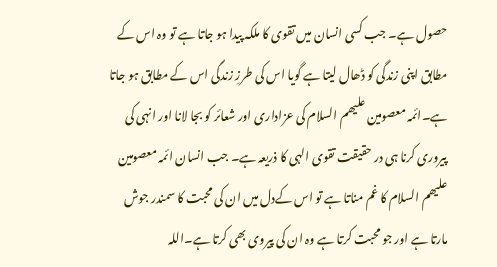حصول ہے۔ جب کسی انسان میں تقوی کا ملکہ پیدا ہو جاتا ہے تو وہ اس کے مطابق اپنی زندگی کو ڈھال لیتا ہے گویا اس کی طرزِ زندگی اس کے مطابق ہو جاتا ہے۔ائمہ معصومین علیھم السلام کی عزاداری اور شعائر کو بجا لانا اور انہی کی پیروری کرنا ہی در حقیقت تقوی الہی کا ذریعہ ہے۔ جب انسان ائمہ معصومین علیھم السلام کا غم مناتا ہے تو اس کےدل میں ان کی محبت کا سمندر جوش مارتا ہے اور جو محبت کرتا ہے وہ ان کی پیروی بھی کرتا ہے۔اللہ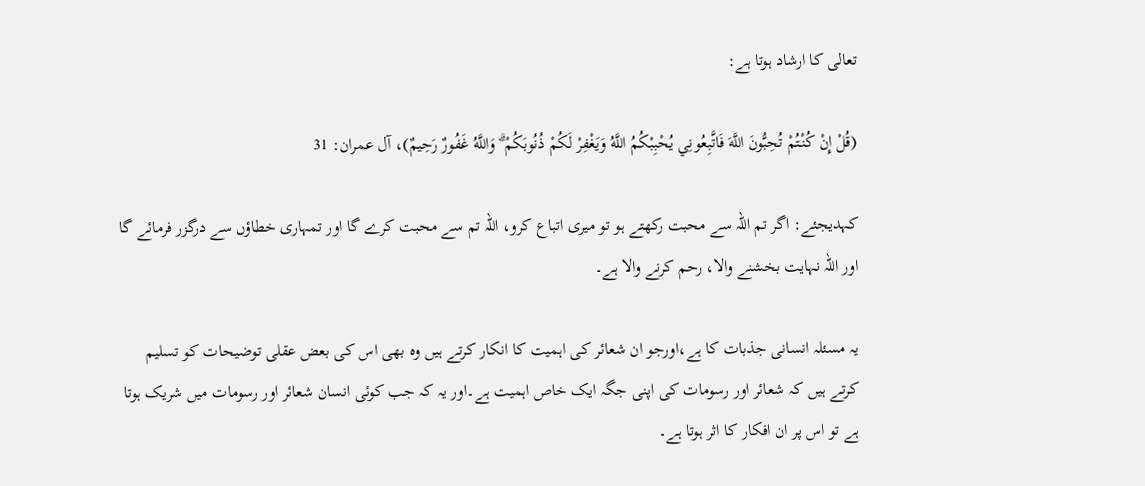تعالی کا ارشاد ہوتا ہے:

(قُلْ إِنْ كُنْتُمْ تُحِبُّونَ اللَّهَ فَاتَّبِعُونِي يُحْبِبْكُمُ اللَّهُ وَيَغْفِرْ لَكُمْ ذُنُوبَكُمْ ۗ وَاللَّهُ غَفُورٌ رَحِيمٌ)، آل عمران: 31

کہدیجئے: اگر تم اللہ سے محبت رکھتے ہو تو میری اتباع کرو، اللہ تم سے محبت کرے گا اور تمہاری خطاؤں سے درگزر فرمائے گا اور اللہ نہایت بخشنے والا، رحم کرنے والا ہے۔

یہ مسئلہ انسانی جذبات کا ہے،اورجو ان شعائر کی اہمیت کا انکار کرتے ہیں وہ بھی اس کی بعض عقلی توضیحات کو تسلیم کرتے ہیں کہ شعائر اور رسومات کی اپنی جگہ ایک خاص اہمیت ہے۔اور یہ کہ جب کوئی انسان شعائر اور رسومات میں شریک ہوتا ہے تو اس پر ان افکار کا اثر ہوتا ہے۔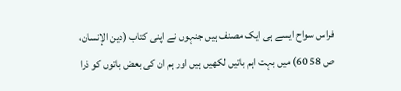فراس سواح ایسے ہی ایک مصنف ہیں جنہوں نے اپنی کتاب (دين الإنسان، ص 58 60) میں بہت اہم باتیں لکھیں ہیں اور ہم ان کی بعض باتوں کو ذرا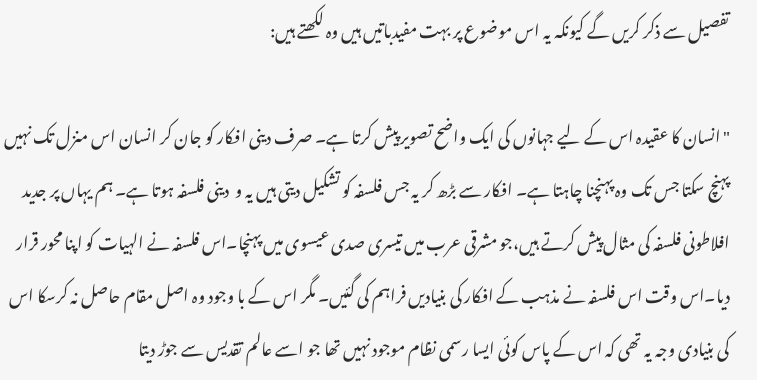تفصیل سے ذکر کریں گے کیونکہ یہ اس موضوع پر بہت مفیدباتیں ہیں وہ لکھتے ہیں:

"انسان کا عقیدہ اس کے لیے جہانوں کی ایک واضح تصویر پیش کرتا ہے۔ صرف دینی افکار کو جان کر انسان اس منزل تک نہیں پہنچ سکتا جس تک وہ پہنچنا چاہتا ہے۔ افکار سے بڑھ کر یہ جس فلسفہ کو تشکیل دیتی ہیں یہ و  دینی فلسفہ ہوتا ہے۔ ہم یہاں پر جدید افلاطونی فلسفہ کی مثال پیش کرتے ہیں،جو مشرقی عرب میں تیسری صدی عیسوی میں پہنچا۔اس فلسفہ نے الہیات کو اپنا محور قرار دیا۔اس وقت اس فلسفہ نے مذہب کے افکار کی بنیادیں فراہم کی گئیں۔ مگر اس کے با وجود وہ اصل مقام حاصل نہ کرسکا اس کی بنیادی وجہ یہ تھی کہ اس کے پاس کوئی ایسا رسمی نظام موجود نہیں تھا جو اسے عالم تقدیس سے جوڑ دیتا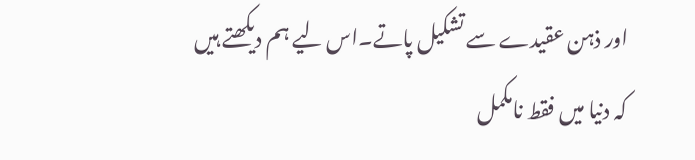اور ذہن عقیدے سے تشکیل پاتے۔اس لیے ہم دیکھتے ہیں کہ دنیا میں فقط نامکمل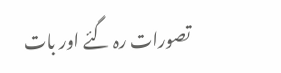تصورات رہ گئے اور بات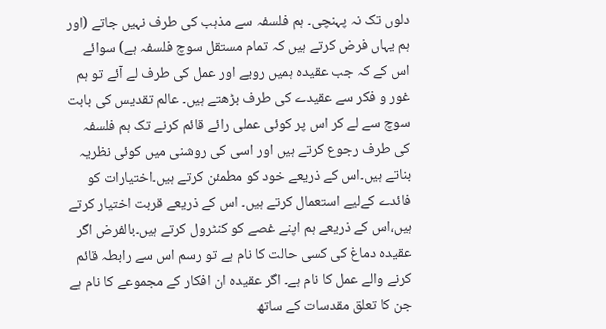دلوں تک نہ پہنچی۔ ہم فلسفہ سے مذہب کی طرف نہیں جاتے (اور ہم یہاں فرض کرتے ہیں کہ تمام مستقل سوچ فلسفہ ہے) سوائے اس کے کہ جب عقیدہ ہمیں رویے اور عمل کی طرف لے آئے تو ہم غور و فکر سے عقیدے کی طرف بڑھتے ہیں۔ عالم تقدیس کی بابت سوچ سے لے کر اس پر کوئی عملی رائے قائم کرنے تک ہم فلسفہ کی طرف رجوع کرتے ہیں اور اسی کی روشنی میں کوئی نظریہ بناتے ہیں۔اس کے ذریعے خود کو مطمئن کرتے ہیں۔اختیارات کو فائدے کےلیے استعمال کرتے ہیں۔ اس کے ذریعے قربت اختیار کرتے ہیں،اس کے ذریعے ہم اپنے غصے کو کنٹرول کرتے ہیں۔بالفرض اگر عقیدہ دماغ کی کسی حالت کا نام ہے تو رسم اس سے رابطہ قائم کرنے والے عمل کا نام ہے۔ اگر عقیدہ ان افکار کے مجموعے کا نام ہے جن کا تعلق مقدسات کے ساتھ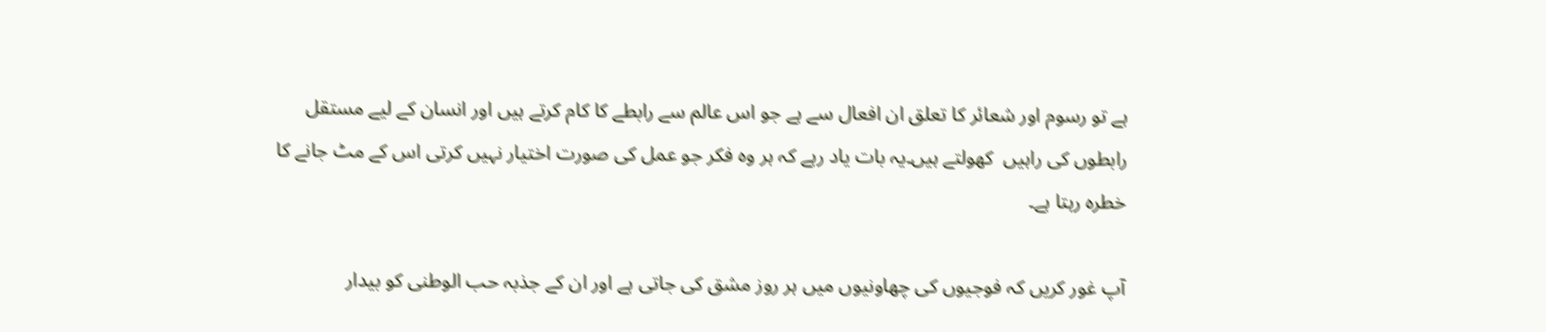ہے تو رسوم اور شعائر کا تعلق ان افعال سے ہے جو اس عالم سے رابطے کا کام کرتے ہیں اور انسان کے لیے مستقل رابطوں کی راہیں  کھولتے ہیں۔یہ بات یاد رہے کہ ہر وہ فکر جو عمل کی صورت اختیار نہیں کرتی اس کے مٹ جانے کا خطرہ رہتا ہے۔

آپ غور کریں کہ فوجیوں کی چھاونیوں میں ہر روز مشق کی جاتی ہے اور ان کے جذبہ حب الوطنی کو بیدار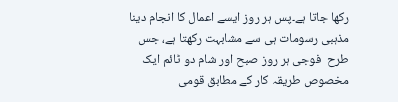رکھا جاتا ہے۔پس ہر روز ایسے اعمال کا انجام دینا مذہبی رسومات ہی سے مشابہت رکھتا ہے، جس طرح  فوجی ہر روز صبح اور شام دو ٹائم ایک مخصوص طریقہ کار کے مطابق قومی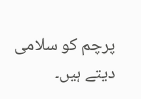پرچم کو سلامی دیتے ہیں۔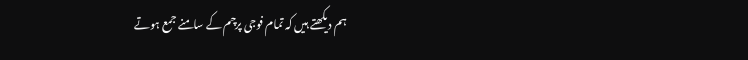ہم دیکھتے ہیں کہ تمام فوجی پرچم کے سامنے جمع ہوتے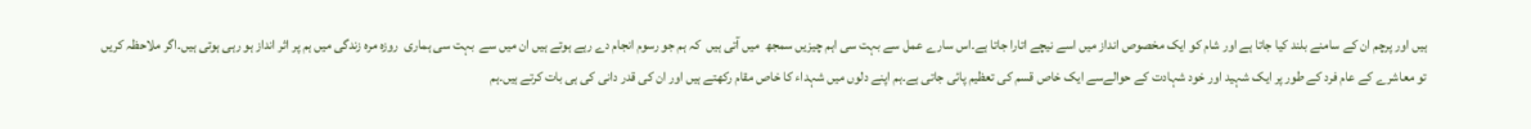ہیں اور پرچم ان کے سامنے بلند کیا جاتا ہے اور شام کو ایک مخصوص انداز میں اسے نیچے اتارا جاتا ہے۔اس سارے عمل سے بہت سی اہم چیزیں سمجھ  میں آتی ہیں  کہ ہم جو رسوم انجام دے رہے ہوتے ہیں ان میں سے  بہت سی ہماری  روزہ مرہ زندگی میں ہم پر اثر انداز ہو رہی ہوتی ہیں۔اگر ملاحظہ کریں تو معاشرے کے عام فرد کے طور پر ایک شہید اور خود شہادت کے حوالےسے ایک خاص قسم کی تعظیم پائی جاتی ہے۔ہم اپنے دلوں میں شہداء کا خاص مقام رکھتے ہیں اور ان کی قدر دانی کی ہی بات کرتے ہیں۔ہم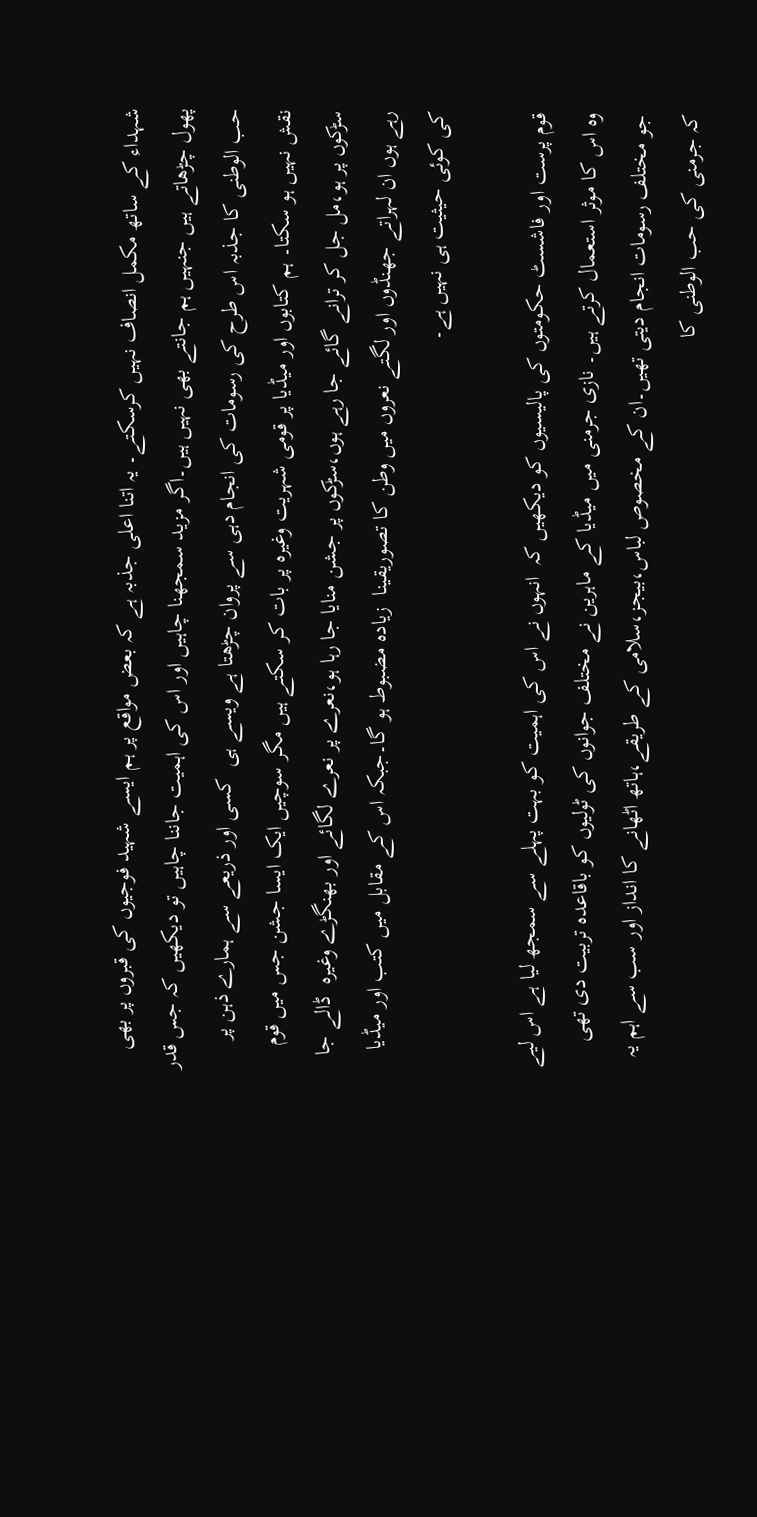شہداء کے ساتھ مکمل انصاف نہیں کرسکتے۔ یہ اتنا اعلی جذبہ ہے کہ بعض مواقع پر ہم ایسے شہید فوجیوں کی قبروں پر بھی پھول چڑھاتے ہیں جنہیں ہم جانتے بھی نہیں ہیں۔اگر مزید سمجھنا چاہیں اور اس کی اہمیت جاننا چاہیں تو دیکھیں کہ جس قدر حب الوطنی کا جذبہ اس طرح کی رسومات کی انجام دہی سے پروان چڑھتا ہے ویسے ہی  کسی اور ذریعے سے ہمارے ذہن پر نقش نہیں ہو سکتا۔ ہم کتابوں اور میڈیا پر قومی شہریت وغیرہ پر بات کر سکتے ہیں مگر سوچیں ایک ایسا جشن جس میں قوم سڑکوں پر ہو،مل جل کر ترانے گائے جا رہے ہوں،سڑکوں پر جشن منایا جا رہا ہو،نعرے پر نعرے لگائے اور بھنگڑے وغیرہ  ڈالے جا رہے ہوں ان لہراتے جھنڈوں اور لگتے نعروں میں وطن کا تصوریقینا  زیادہ مضبوط ہو گا۔جبکہ اس کے مقابل میں کتب اور میڈیا کی کوئی حیثیت ہی نہیں ہے۔

قوم پرست اور فاشسٹ حکومتوں کی پالیسیوں کو دیکھیں کہ  انہوں نے اس کی اہمیت کو بہت پہلے سے سمجھ لیا ہے اس لیے وہ اس کا موثر استعمال کرتے ہیں۔ نازی جرمنی میں میڈیا کے ماہرین نے مختلف جوانوں کی ٹولیوں کو باقاعدہ تربیت دی تھی  جو مختلف رسومات انجام دیتی تھیں۔ان کے مخصوص لباس،بیجز،سلامی کے طریقے،ہاتھ اٹھانے کا انداز اور سب سے اہم یہ کہ جرمنی کی حب الوطنی کا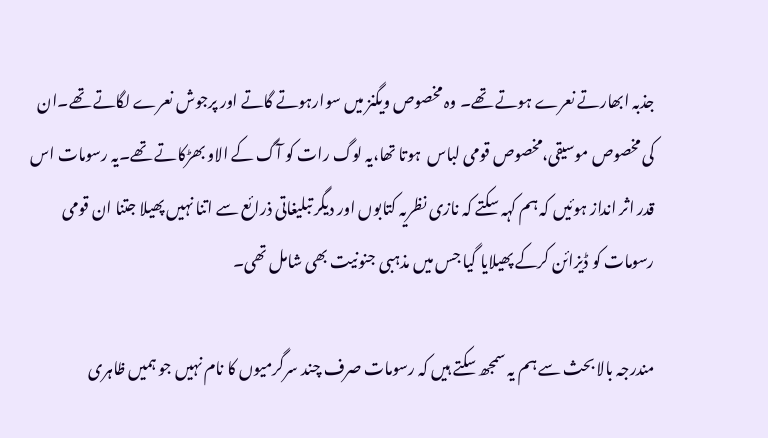جذبہ ابھارتے نعرے ہوتے تھے۔ وہ مخصوص ویگنز میں سوارہوتے گاتے اور پرجوش نعرے لگاتے تھے۔ان کی مخصوص موسیقی،مخصوص قومی لباس  ہوتا تھا،یہ لوگ رات کو آگ کے الاو بھڑکاتے تھے۔یہ رسومات اس قدر اثر انداز ہوئیں کہ ہم کہہ سکتے کہ نازی نظریہ کتابوں اور دیگر تبلیغاتی ذرائع سے اتنا نہیں پھیلا جتنا ان قومی رسومات کو ڈیزائن کرکے پھیلایا گیا جس میں مذہبی جنونیت بھی شامل تھی۔

مندرجہ بالا بحث سے ہم یہ سمجھ سکتے ہیں کہ رسومات صرف چند سرگرمیوں کا نام نہیں جو ہمیں ظاہری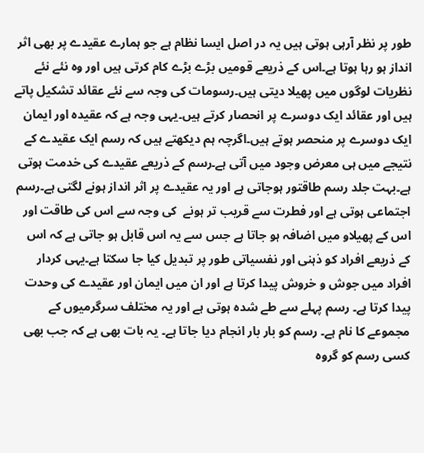طور پر نظر آرہی ہوتی ہیں یہ در اصل ایسا نظام ہے جو ہمارے عقیدے پر بھی اثر انداز ہو رہا ہوتا ہے۔اس کے ذریعے قومیں بڑے بڑے کام کرتی ہیں اور وہ نئے نئے نظریات لوگوں میں پھیلا دیتی ہیں۔رسومات کی وجہ سے نئے عقائد تشکیل پاتے ہیں اور عقائد ایک دوسرے پر انحصار کرتے ہیں۔یہی وجہ ہے کہ عقیدہ اور ایمان ایک دوسرے پر منحصر ہوتے ہیں۔اگرچہ ہم دیکھتے ہیں کہ رسم ایک عقیدے کے نتیجے میں ہی معرض وجود میں آتی ہے۔رسم کے ذریعے عقیدے کی خدمت ہوتی ہے۔بہت جلد رسم طاقتور ہوجاتی ہے اور یہ عقیدے پر اثر انداز ہونے لگتی ہے۔رسم اجتماعی ہوتی ہے اور فطرت سے قریب تر ہونے  کی وجہ سے اس کی طاقت اور اس کے پھیلاو میں اضافہ ہو جاتا ہے جس سے یہ اس قابل ہو جاتی ہے کہ اس کے ذریعے افراد کو ذہنی اور نفسیاتی طور پر تبدیل کیا جا سکتا ہے۔یہی کردار افراد میں جوش و خروش پیدا کرتا ہے اور ان میں ایمان اور عقیدے کی وحدت پیدا کرتا ہے۔ رسم پہلے سے طے شدہ ہوتی ہے اور یہ مختلف سرگرمیوں کے مجموعے کا نام ہے۔ رسم کو بار بار انجام دیا جاتا ہے۔ یہ بات بھی ہے کہ جب بھی کسی رسم کو گروہ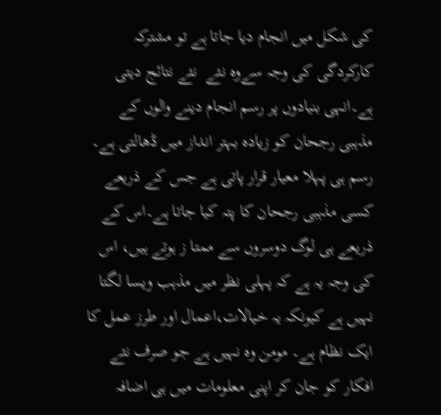کی شکل میں انجام دیا جاتا ہے تو مشترکہ کارکردگی کی وجہ سےوہ نئے  نئے نتائج دیتی ہے۔انہی بنیادوں پر رسم انجام دینے والوں کے مذہبی رجحان کو زیادہ بہتر انداز میں ڈھالتی ہے۔ رسم ہی پہلا معیار قرار پاتی ہے جس کے ذریعے کسی مذہبی رجحان کا پتہ کیا جاتا ہے۔اس کے ذریعے ہی لوگ دوسروں سے ممتا ز ہوتے ہیں، اس کی وجہ یہ ہے کہ پہلی نظر میں مذہب ویسا لگتا نہیں ہے کیونکہ یہ خیالات،اعمال اور طرز عمل کا ایک نظام ہے۔ مومن وہ نہیں ہے جو صرف نئے افکار کو جان کر اپنی معلومات میں ہی اضافہ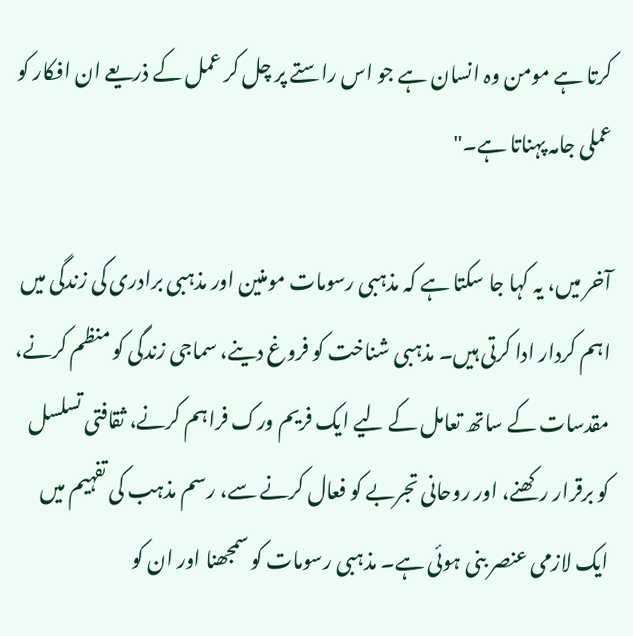کرتا ہے مومن وہ انسان ہے جو اس راستے پر چل کر عمل کے ذریعے ان افکار کو عملی جامہ پہناتا ہے۔"

آخر میں، یہ کہا جا سکتا ہے کہ مذہبی رسومات مومنین اور مذہبی برادری کی زندگی میں اہم کردار ادا کرتی ہیں۔ مذہبی شناخت کو فروغ دینے، سماجی زندگی کو منظم کرنے، مقدسات کے ساتھ تعامل کے لیے ایک فریم ورک فراہم کرنے، ثقافتی تسلسل کو برقرار رکھنے، اور روحانی تجربے کو فعال کرنے سے، رسم مذہب کی تفہیم میں ایک لازمی عنصر بنی ہوئی ہے۔ مذہبی رسومات کو سمجھنا اور ان کو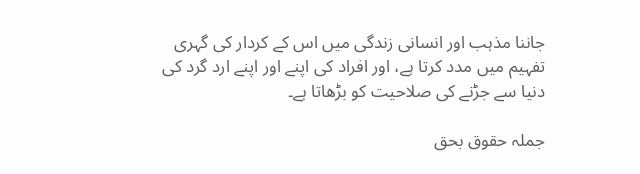جاننا مذہب اور انسانی زندگی میں اس کے کردار کی گہری تفہیم میں مدد کرتا ہے، اور افراد کی اپنے اور اپنے ارد گرد کی دنیا سے جڑنے کی صلاحیت کو بڑھاتا ہے۔

جملہ حقوق بحق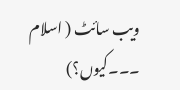ویب سائٹ ( اسلام ۔۔۔کیوں؟)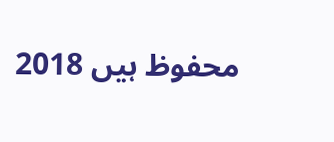محفوظ ہیں 2018